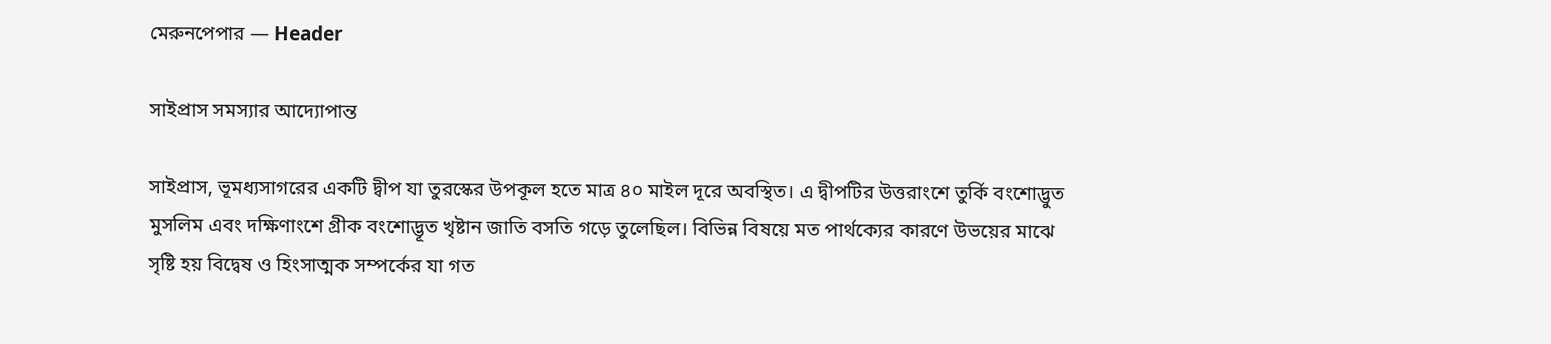মেরুনপেপার — Header

সাইপ্রাস সমস্যার আদ্যোপান্ত

সাইপ্রাস, ভূমধ্যসাগরের একটি দ্বীপ যা তুরস্কের উপকূল হতে মাত্র ৪০ মাইল দূরে অবস্থিত। এ দ্বীপটির উত্তরাংশে তুর্কি বংশোদ্ভুত মুসলিম এবং দক্ষিণাংশে গ্রীক বংশোদ্ভূত খৃষ্টান জাতি বসতি গড়ে তুলেছিল। বিভিন্ন বিষয়ে মত পার্থক্যের কারণে উভয়ের মাঝে সৃষ্টি হয় বিদ্বেষ ও হিংসাত্মক সম্পর্কের যা গত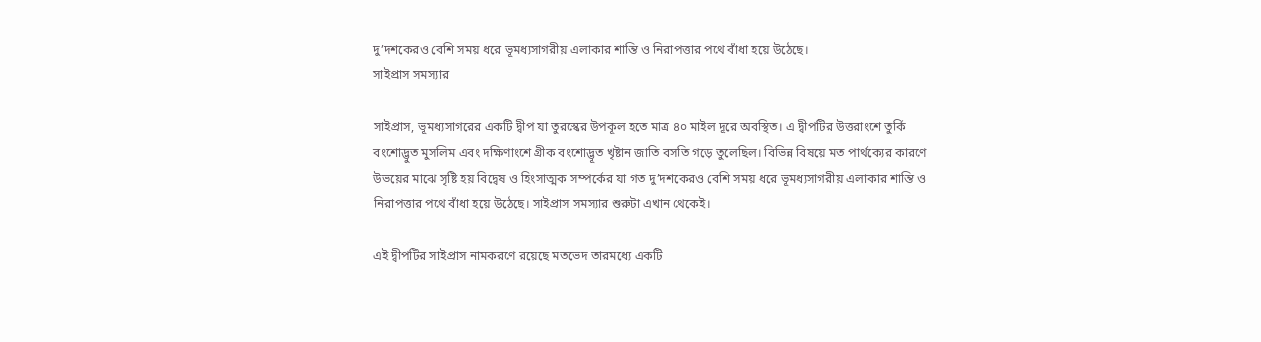দু’দশকেরও বেশি সময় ধরে ভূমধ্যসাগরীয় এলাকার শান্তি ও নিরাপত্তার পথে বাঁধা হয়ে উঠেছে।
সাইপ্রাস সমস্যার

সাইপ্রাস, ভূমধ্যসাগরের একটি দ্বীপ যা তুরস্কের উপকূল হতে মাত্র ৪০ মাইল দূরে অবস্থিত। এ দ্বীপটির উত্তরাংশে তুর্কি বংশোদ্ভুত মুসলিম এবং দক্ষিণাংশে গ্রীক বংশোদ্ভূত খৃষ্টান জাতি বসতি গড়ে তুলেছিল। বিভিন্ন বিষয়ে মত পার্থক্যের কারণে উভয়ের মাঝে সৃষ্টি হয় বিদ্বেষ ও হিংসাত্মক সম্পর্কের যা গত দু’দশকেরও বেশি সময় ধরে ভূমধ্যসাগরীয় এলাকার শান্তি ও নিরাপত্তার পথে বাঁধা হয়ে উঠেছে। সাইপ্রাস সমস্যার শুরুটা এখান থেকেই।

এই দ্বীপটির সাইপ্রাস নামকরণে রয়েছে মতভেদ তারমধ্যে একটি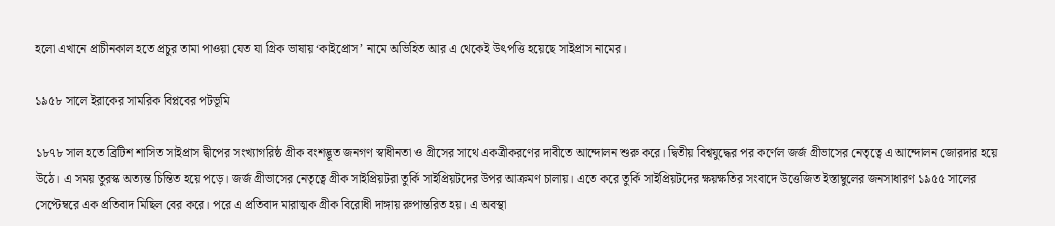হলো এখানে প্রাচীনকাল হতে প্রচুর তামা পাওয়া যেত যা গ্রিক ভাষায় ‘কাইপ্রোস’ নামে অভিহিত আর এ থেকেই উৎপত্তি হয়েছে সাইপ্রাস নামের।

১৯৫৮ সালে ইরাকের সামরিক বিপ্লবের পটভূমি

১৮৭৮ সাল হতে ব্রিটিশ শাসিত সাইপ্রাস দ্বীপের সংখ্যাগরিষ্ঠ গ্রীক বংশদ্ভূত জনগণ স্বাধীনতা ও গ্রীসের সাথে একত্রীকরণের দাবীতে আন্দোলন শুরু করে। দ্বিতীয় বিশ্বযুদ্ধের পর কর্ণেল জর্জ গ্রীভাসের নেতৃত্বে এ আন্দোলন জোরদার হয়ে উঠে। এ সময় তুরস্ক অত্যন্ত চিন্তিত হয়ে পড়ে। জর্জ গ্রীভাসের নেতৃত্বে গ্রীক সাইপ্রিয়টরা তুর্কি সাইপ্রিয়টদের উপর আক্রমণ চালায়। এতে করে তুর্কি সাইপ্রিয়টদের ক্ষয়ক্ষতির সংবাদে উত্তেজিত ইস্তাম্বুলের জনসাধারণ ১৯৫৫ সালের সেপ্টেম্বরে এক প্রতিবাদ মিছিল বের করে। পরে এ প্রতিবাদ মারাত্মক গ্রীক বিরোধী দাঙ্গায় রুপান্তরিত হয়। এ অবস্থা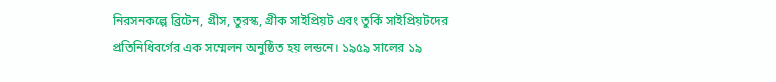নিরসনকল্পে ব্রিটেন, গ্রীস, তুরস্ক, গ্রীক সাইপ্রিয়ট এবং তুর্কি সাইপ্রিয়টদের প্রতিনিধিবর্গের এক সম্মেলন অনুষ্ঠিত হয় লন্ডনে। ১৯৫৯ সালের ১৯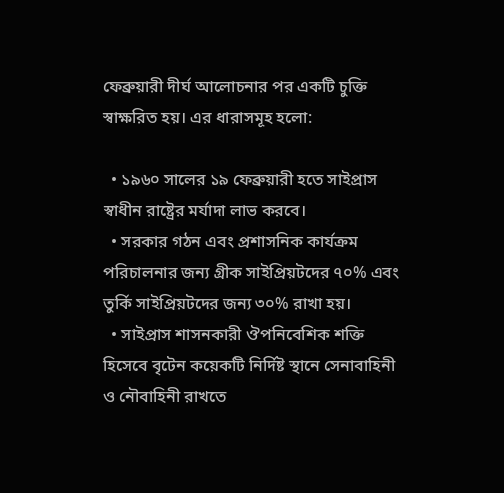ফেব্রুয়ারী দীর্ঘ আলোচনার পর একটি চুক্তি স্বাক্ষরিত হয়। এর ধারাসমূহ হলো:

  • ১৯৬০ সালের ১৯ ফেব্রুয়ারী হতে সাইপ্রাস স্বাধীন রাষ্ট্রের মর্যাদা লাভ করবে।
  • সরকার গঠন এবং প্রশাসনিক কার্যক্রম পরিচালনার জন্য গ্রীক সাইপ্রিয়টদের ৭০% এবং তুর্কি সাইপ্রিয়টদের জন্য ৩০% রাখা হয়।
  • সাইপ্রাস শাসনকারী ঔপনিবেশিক শক্তি হিসেবে বৃটেন কয়েকটি নির্দিষ্ট স্থানে সেনাবাহিনী ও নৌবাহিনী রাখতে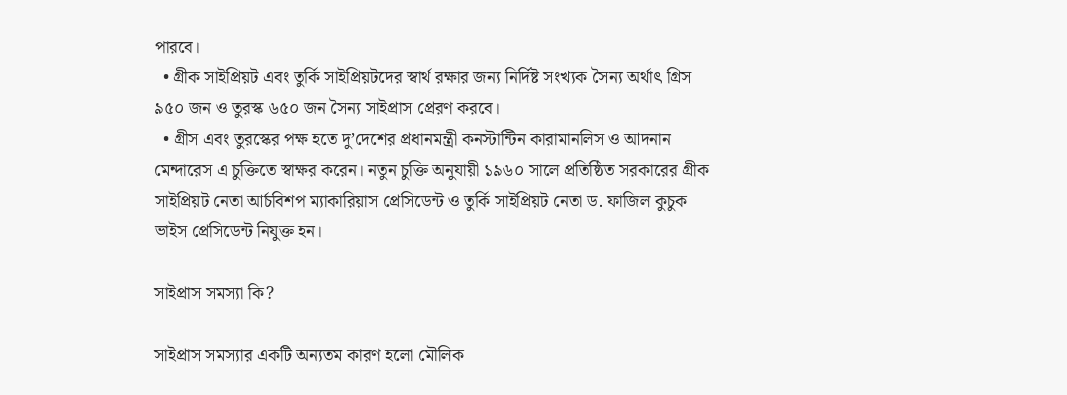পারবে।
  • গ্রীক সাইপ্রিয়ট এবং তুর্কি সাইপ্রিয়টদের স্বার্থ রক্ষার জন্য নির্দিষ্ট সংখ্যক সৈন্য অর্থাৎ গ্রিস ৯৫০ জন ও তুরস্ক ৬৫০ জন সৈন্য সাইপ্রাস প্রেরণ করবে।
  • গ্রীস এবং তুরস্কের পক্ষ হতে দু’দেশের প্রধানমন্ত্রী কনস্টান্টিন কারামানলিস ও আদনান মেন্দারেস এ চুক্তিতে স্বাক্ষর করেন। নতুন চুক্তি অনুযায়ী ১৯৬০ সালে প্রতিষ্ঠিত সরকারের গ্রীক সাইপ্রিয়ট নেতা আর্চবিশপ ম্যাকারিয়াস প্রেসিডেন্ট ও তুর্কি সাইপ্রিয়ট নেতা ড. ফাজিল কুচুক ভাইস প্রেসিডেন্ট নিযুক্ত হন।

সাইপ্রাস সমস্যা কি?

সাইপ্রাস সমস্যার একটি অন্যতম কারণ হলো মৌলিক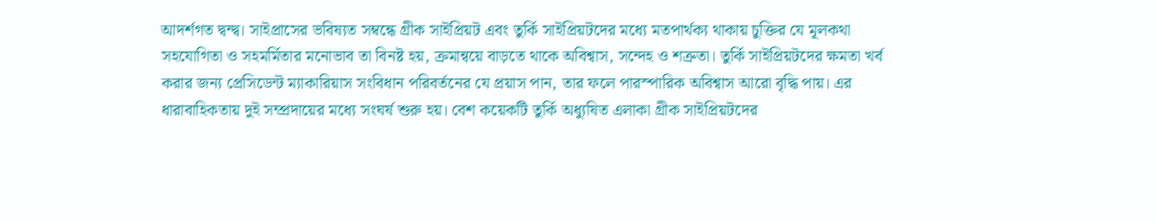আদর্শগত দ্বন্দ্ব। সাইপ্রাসের ভবিষ্যত সম্বন্ধে গ্রীক সাইপ্রিয়ট এবং তুর্কি সাইপ্রিয়টদের মধ্যে মতপার্থক্য থাকায় চুক্তির যে মূলকথা সহযোগিতা ও সহমর্মিতার মনোভাব তা বিনষ্ট হয়, ক্রমান্বয়ে বাড়তে থাকে অবিশ্বাস, সন্দেহ ও শত্রুতা। তুর্কি সাইপ্রিয়টদের ক্ষমতা খর্ব করার জন্য প্রেসিডেন্ট ম্যাকারিয়াস সংবিধান পরিবর্তনের যে প্রয়াস পান, তার ফলে পারস্পারিক অবিশ্বাস আরো বৃদ্ধি পায়। এর ধারাবাহিকতায় দুই সম্প্রদায়ের মধ্যে সংঘর্ষ শুরু হয়। বেশ কয়েকটি তুর্কি অধ্যুষিত এলাকা গ্রীক সাইপ্রিয়টদের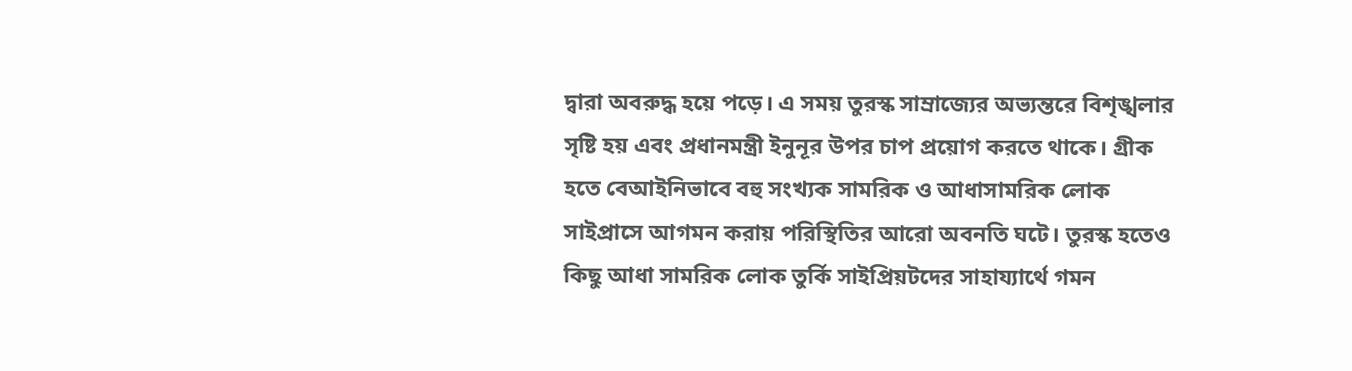দ্বারা অবরুদ্ধ হয়ে পড়ে। এ সময় তুরস্ক সাম্রাজ্যের অভ্যন্তরে বিশৃঙ্খলার সৃষ্টি হয় এবং প্রধানমন্ত্রী ইনুনূর উপর চাপ প্রয়োগ করতে থাকে। গ্রীক হতে বেআইনিভাবে বহু সংখ্যক সামরিক ও আধাসামরিক লোক সাইপ্রাসে আগমন করায় পরিস্থিতির আরো অবনতি ঘটে। তুরস্ক হতেও কিছু আধা সামরিক লোক তুর্কি সাইপ্রিয়টদের সাহায্যার্থে গমন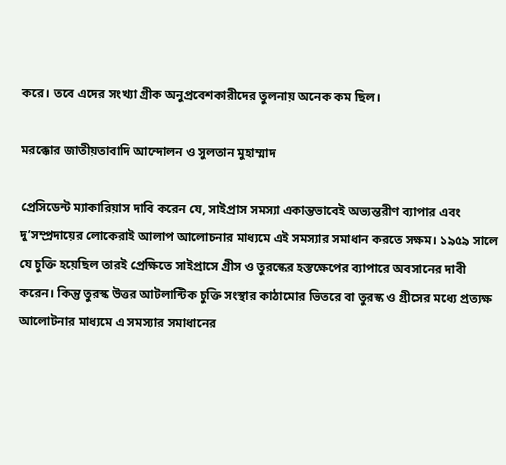করে। তবে এদের সংখ্যা গ্রীক অনুপ্রবেশকারীদের তুলনায় অনেক কম ছিল।

মরক্কোর জাতীয়তাবাদি আন্দোলন ও সুলতান মুহাম্মাদ

প্রেসিডেন্ট ম্যাকারিয়াস দাবি করেন যে, সাইপ্রাস সমস্যা একান্তভাবেই অভ্যন্তরীণ ব্যাপার এবং দু’সম্প্রদায়ের লোকেরাই আলাপ আলোচনার মাধ্যমে এই সমস্যার সমাধান করতে সক্ষম। ১৯৫৯ সালে যে চুক্তি হয়েছিল তারই প্রেক্ষিতে সাইপ্রাসে গ্রীস ও তুরস্কের হস্তক্ষেপের ব্যাপারে অবসানের দাবী করেন। কিন্তু তুরস্ক উত্তর আটলান্টিক চুক্তি সংস্থার কাঠামোর ভিতরে বা তুরস্ক ও গ্রীসের মধ্যে প্রত্যক্ষ আলোটনার মাধ্যমে এ সমস্যার সমাধানের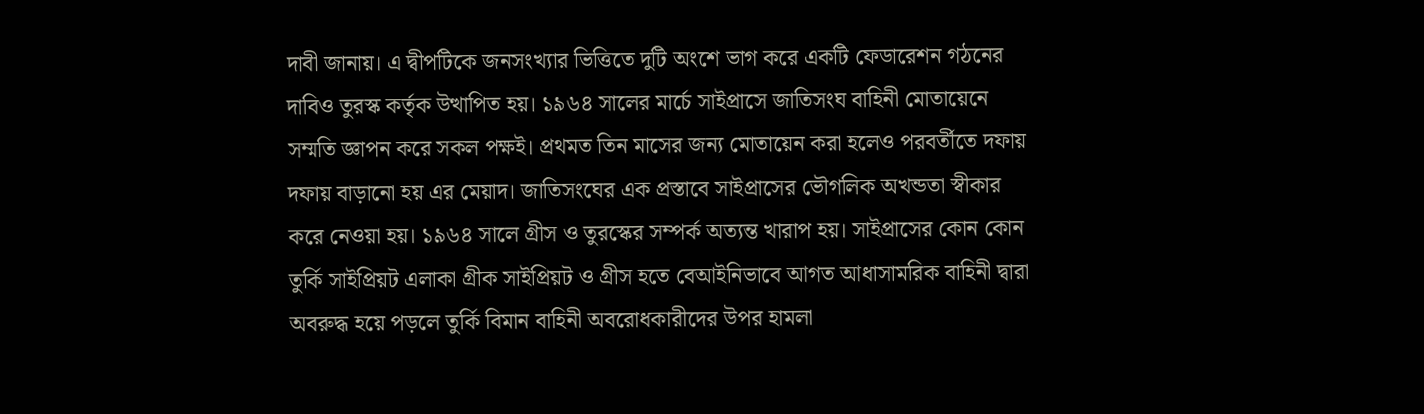দাবী জানায়। এ দ্বীপটিকে জনসংখ্যার ভিত্তিতে দুটি অংশে ভাগ করে একটি ফেডারেশন গঠনের দাবিও তুরস্ক কর্তৃক উত্থাপিত হয়। ১৯৬৪ সালের মার্চে সাইপ্রাসে জাতিসংঘ বাহিনী মোতায়েনে সম্মতি জ্ঞাপন করে সকল পক্ষই। প্রথমত তিন মাসের জন্য মোতায়েন করা হলেও পরবর্তীতে দফায় দফায় বাড়ানো হয় এর মেয়াদ। জাতিসংঘের এক প্রস্তাবে সাইপ্রাসের ভৌগলিক অখন্ডতা স্বীকার করে নেওয়া হয়। ১৯৬৪ সালে গ্রীস ও তুরস্কের সম্পর্ক অত্যন্ত খারাপ হয়। সাইপ্রাসের কোন কোন তুর্কি সাইপ্রিয়ট এলাকা গ্রীক সাইপ্রিয়ট ও গ্রীস হতে বেআইনিভাবে আগত আধাসামরিক বাহিনী দ্বারা অবরুদ্ধ হয়ে পড়লে তুর্কি বিমান বাহিনী অবরোধকারীদের উপর হামলা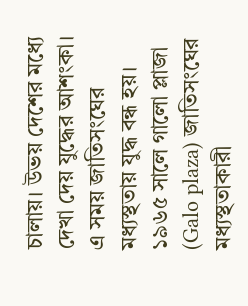চালায়। উভয় দেশের মধ্যে দেখা দেয় যুদ্ধের আশংকা। এ সময় জাতিসংঘের মধ্যস্থতায় যুদ্ধ বন্ধ হয়। ১৯৬৫ সালে গালো প্লাজা (Galo plaza) জাতিসংঘের মধ্যস্থতাকারী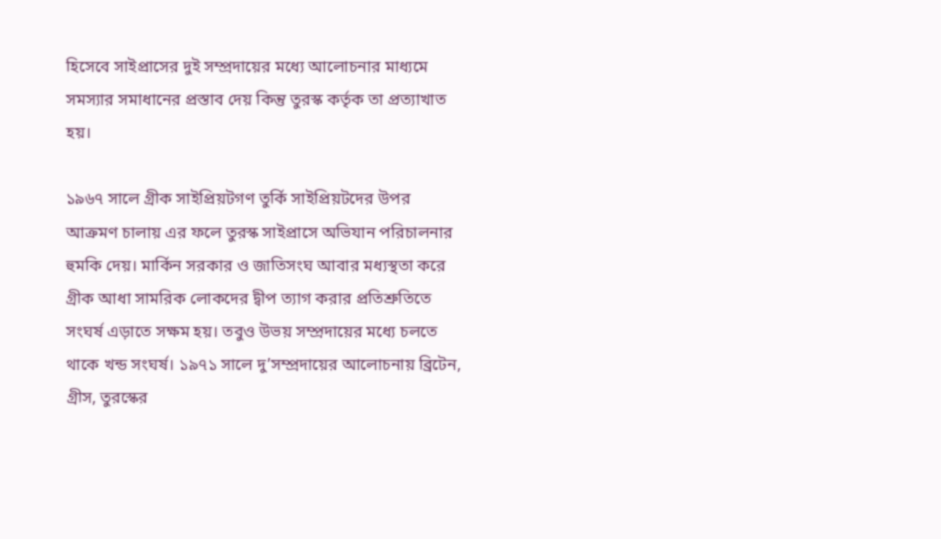হিসেবে সাইপ্রাসের দুই সম্প্রদায়ের মধ্যে আলোচনার মাধ্যমে সমস্যার সমাধানের প্রস্তাব দেয় কিন্তু তুরস্ক কর্তৃক তা প্রত্যাখাত হয়।

১৯৬৭ সালে গ্রীক সাইপ্রিয়টগণ তুর্কি সাইপ্রিয়টদের উপর আক্রমণ চালায় এর ফলে তুরস্ক সাইপ্রাসে অভিযান পরিচালনার হুমকি দেয়। মার্কিন সরকার ও জাতিসংঘ আবার মধ্যস্থতা করে গ্রীক আধা সামরিক লোকদের দ্বীপ ত্যাগ করার প্রতিশ্রুতিতে সংঘর্ষ এড়াতে সক্ষম হয়। তবুও উভয় সম্প্রদায়ের মধ্যে চলতে থাকে খন্ড সংঘর্ষ। ১৯৭১ সালে দু’সম্প্রদায়ের আলোচনায় ব্রিটেন, গ্রীস, তুরস্কের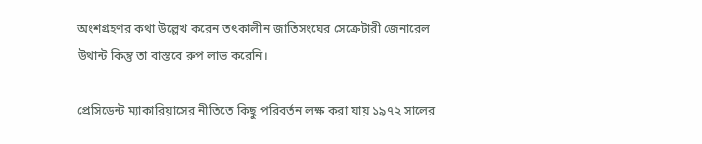অংশগ্রহণর কথা উল্লেখ করেন তৎকালীন জাতিসংঘের সেক্রেটারী জেনারেল উথান্ট কিন্তু তা বাস্তবে রুপ লাভ করেনি।

প্রেসিডেন্ট ম্যাকারিয়াসের নীতিতে কিছু পরিবর্তন লক্ষ করা যায় ১৯৭২ সালের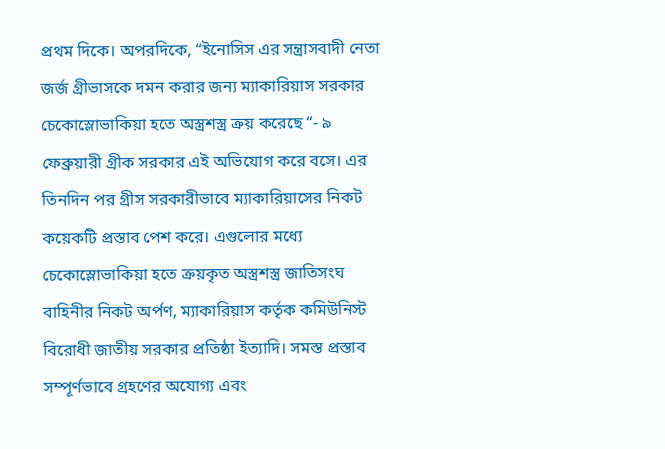প্রথম দিকে। অপরদিকে, “ইনোসিস এর সন্ত্রাসবাদী নেতা জর্জ গ্রীভাসকে দমন করার জন্য ম্যাকারিয়াস সরকার চেকোস্লোভাকিয়া হতে অস্ত্রশস্ত্র ক্রয় করেছে “- ৯ ফেব্রুয়ারী গ্রীক সরকার এই অভিযোগ করে বসে। এর তিনদিন পর গ্রীস সরকারীভাবে ম্যাকারিয়াসের নিকট কয়েকটি প্রস্তাব পেশ করে। এগুলোর মধ্যে চেকোস্লোভাকিয়া হতে ক্রয়কৃত অস্ত্রশস্ত্র জাতিসংঘ বাহিনীর নিকট অর্পণ, ম্যাকারিয়াস কর্তৃক কমিউনিস্ট বিরোধী জাতীয় সরকার প্রতিষ্ঠা ইত্যাদি। সমস্ত প্রস্তাব সম্পূর্ণভাবে গ্রহণের অযোগ্য এবং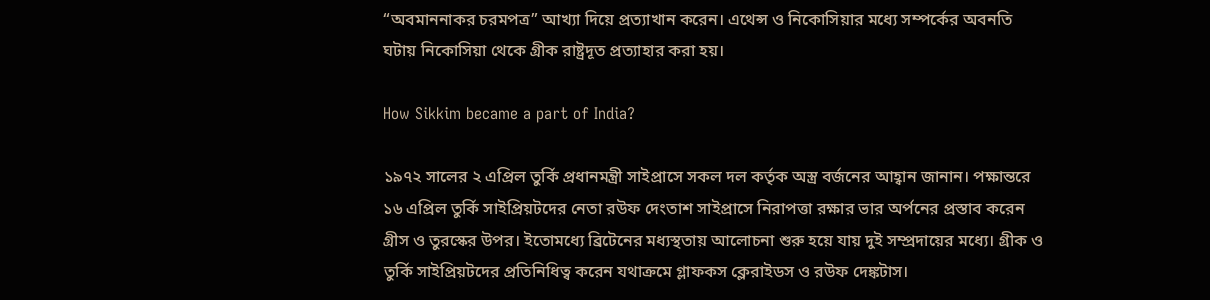“অবমাননাকর চরমপত্র” আখ্যা দিয়ে প্রত্যাখান করেন। এথেন্স ও নিকোসিয়ার মধ্যে সম্পর্কের অবনতি ঘটায় নিকোসিয়া থেকে গ্রীক রাষ্ট্রদূত প্রত্যাহার করা হয়।

How Sikkim became a part of India?

১৯৭২ সালের ২ এপ্রিল তুর্কি প্রধানমন্ত্রী সাইপ্রাসে সকল দল কর্তৃক অস্ত্র বর্জনের আহ্বান জানান। পক্ষান্তরে ১৬ এপ্রিল তুর্কি সাইপ্রিয়টদের নেতা রউফ দেংতাশ সাইপ্রাসে নিরাপত্তা রক্ষার ভার অর্পনের প্রস্তাব করেন গ্রীস ও তুরস্কের উপর। ইতোমধ্যে ব্রিটেনের মধ্যস্থতায় আলোচনা শুরু হয়ে যায় দুই সম্প্রদায়ের মধ্যে। গ্রীক ও তুর্কি সাইপ্রিয়টদের প্রতিনিধিত্ব করেন যথাক্রমে গ্লাফকস ক্লেরাইডস ও রউফ দেঙ্কটাস।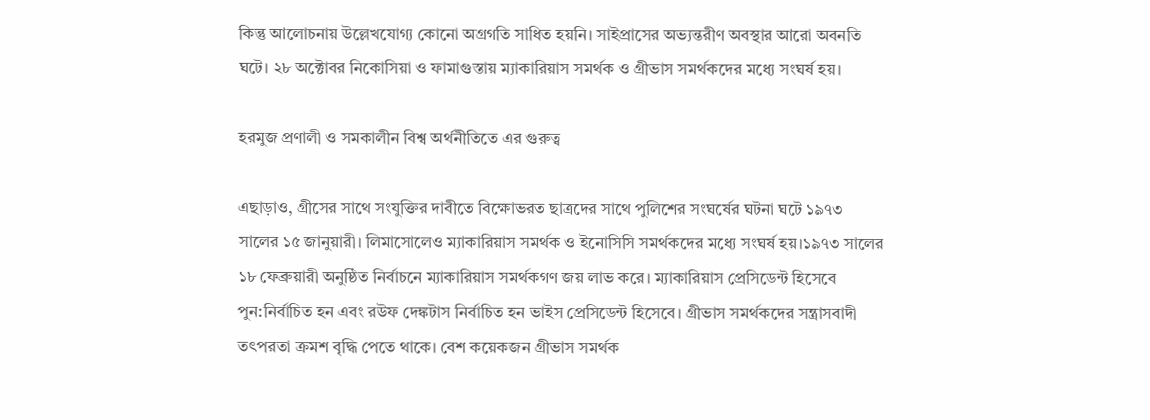কিন্তু আলোচনায় উল্লেখযোগ্য কোনো অগ্রগতি সাধিত হয়নি। সাইপ্রাসের অভ্যন্তরীণ অবস্থার আরো অবনতি ঘটে। ২৮ অক্টোবর নিকোসিয়া ও ফামাগুস্তায় ম্যাকারিয়াস সমর্থক ও গ্রীভাস সমর্থকদের মধ্যে সংঘর্ষ হয়।

হরমুজ প্রণালী ও সমকালীন বিশ্ব অর্থনীতিতে এর গুরুত্ব

এছাড়াও, গ্রীসের সাথে সংযুক্তির দাবীতে বিক্ষোভরত ছাত্রদের সাথে পুলিশের সংঘর্ষের ঘটনা ঘটে ১৯৭৩ সালের ১৫ জানুয়ারী। লিমাসোলেও ম্যাকারিয়াস সমর্থক ও ইনোসিসি সমর্থকদের মধ্যে সংঘর্ষ হয়।১৯৭৩ সালের ১৮ ফেব্রুয়ারী অনুষ্ঠিত নির্বাচনে ম্যাকারিয়াস সমর্থকগণ জয় লাভ করে। ম্যাকারিয়াস প্রেসিডেন্ট হিসেবে পুন:নির্বাচিত হন এবং রউফ দেঙ্কটাস নির্বাচিত হন ভাইস প্রেসিডেন্ট হিসেবে। গ্রীভাস সমর্থকদের সন্ত্রাসবাদী তৎপরতা ক্রমশ বৃদ্ধি পেতে থাকে। বেশ কয়েকজন গ্রীভাস সমর্থক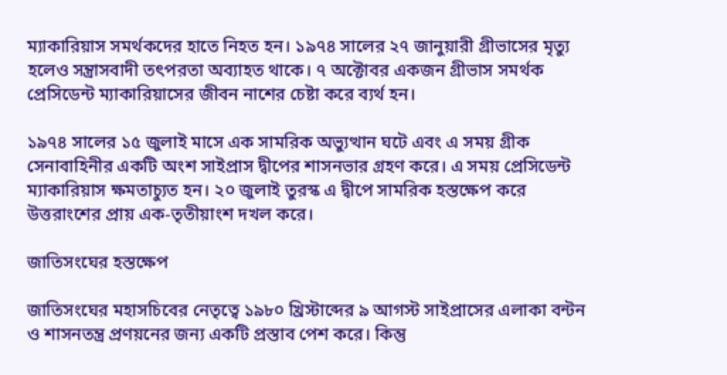ম্যাকারিয়াস সমর্থকদের হাতে নিহত হন। ১৯৭৪ সালের ২৭ জানুয়ারী গ্রীভাসের মৃত্যু হলেও সন্ত্রাসবাদী তৎপরতা অব্যাহত থাকে। ৭ অক্টোবর একজন গ্রীভাস সমর্থক প্রেসিডেন্ট ম্যাকারিয়াসের জীবন নাশের চেষ্টা করে ব্যর্থ হন।

১৯৭৪ সালের ১৫ জুলাই মাসে এক সামরিক অভ্যুত্থান ঘটে এবং এ সময় গ্রীক সেনাবাহিনীর একটি অংশ সাইপ্রাস দ্বীপের শাসনভার গ্রহণ করে। এ সময় প্রেসিডেন্ট ম্যাকারিয়াস ক্ষমতাচ্যুত হন। ২০ জুলাই তুরস্ক এ দ্বীপে সামরিক হস্তক্ষেপ করে উত্তরাংশের প্রায় এক-তৃতীয়াংশ দখল করে।

জাতিসংঘের হস্তক্ষেপ

জাতিসংঘের মহাসচিবের নেতৃত্বে ১৯৮০ খ্রিস্টাব্দের ৯ আগস্ট সাইপ্রাসের এলাকা বন্টন ও শাসনতন্ত্র প্রণয়নের জন্য একটি প্রস্তাব পেশ করে। কিন্তু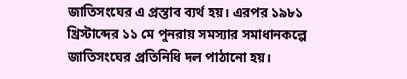জাতিসংঘের এ প্রস্তাব ব্যর্থ হয়। এরপর ১৯৮১ খ্রিস্টাব্দের ১১ মে পুনরায় সমস্যার সমাধানকল্পে জাতিসংঘের প্রতিনিধি দল পাঠানো হয়।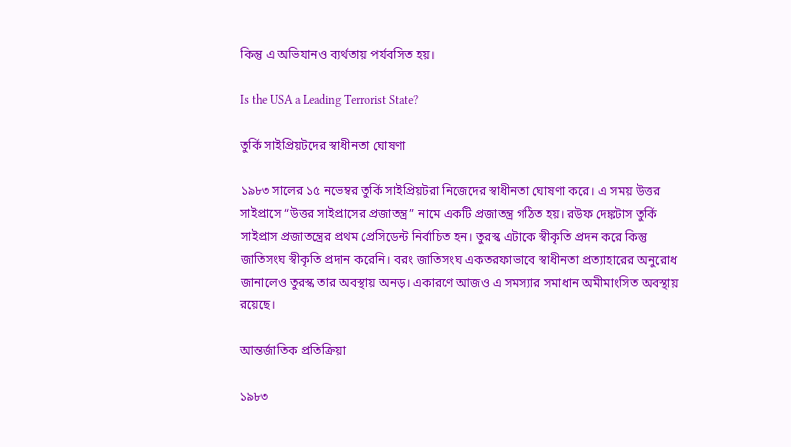কিন্তু এ অভিযানও ব্যর্থতায় পর্যবসিত হয়।

Is the USA a Leading Terrorist State?

তুর্কি সাইপ্রিয়টদের স্বাধীনতা ঘোষণা

১৯৮৩ সালের ১৫ নভেম্বর তুর্কি সাইপ্রিয়টরা নিজেদের স্বাধীনতা ঘোষণা করে। এ সময় উত্তর সাইপ্রাসে “উত্তর সাইপ্রাসের প্রজাতন্ত্র” নামে একটি প্রজাতন্ত্র গঠিত হয়। রউফ দেঙ্কটাস তুর্কি সাইপ্রাস প্রজাতন্ত্রের প্রথম প্রেসিডেন্ট নির্বাচিত হন। তুরস্ক এটাকে স্বীকৃতি প্রদন করে কিন্তু জাতিসংঘ স্বীকৃতি প্রদান করেনি। বরং জাতিসংঘ একতরফাভাবে স্বাধীনতা প্রত্যাহারের অনুরোধ জানালেও তুরস্ক তার অবস্থায় অনড়। একারণে আজও এ সমস্যার সমাধান অমীমাংসিত অবস্থায় রয়েছে।

আন্তর্জাতিক প্রতিক্রিয়া

১৯৮৩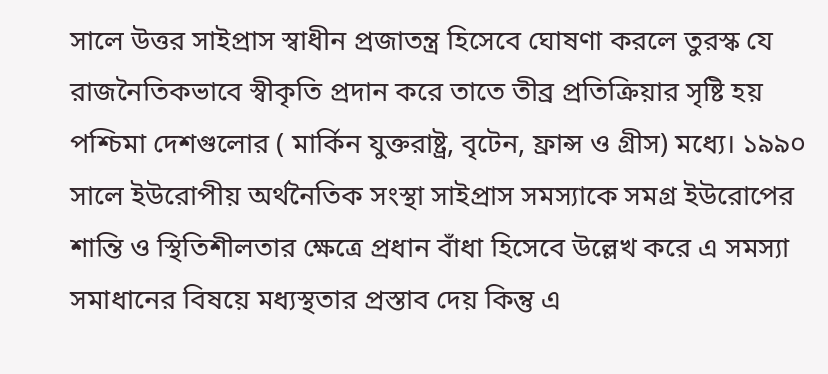সালে উত্তর সাইপ্রাস স্বাধীন প্রজাতন্ত্র হিসেবে ঘোষণা করলে তুরস্ক যে রাজনৈতিকভাবে স্বীকৃতি প্রদান করে তাতে তীব্র প্রতিক্রিয়ার সৃষ্টি হয় পশ্চিমা দেশগুলোর ( মার্কিন যুক্তরাষ্ট্র, বৃটেন, ফ্রান্স ও গ্রীস) মধ্যে। ১৯৯০ সালে ইউরোপীয় অর্থনৈতিক সংস্থা সাইপ্রাস সমস্যাকে সমগ্র ইউরোপের শান্তি ও স্থিতিশীলতার ক্ষেত্রে প্রধান বাঁধা হিসেবে উল্লেখ করে এ সমস্যা সমাধানের বিষয়ে মধ্যস্থতার প্রস্তাব দেয় কিন্তু এ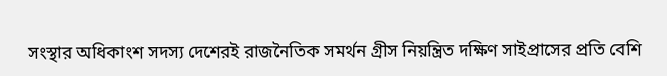সংস্থার অধিকাংশ সদস্য দেশেরই রাজনৈতিক সমর্থন গ্রীস নিয়ন্ত্রিত দক্ষিণ সাইপ্রাসের প্রতি বেশি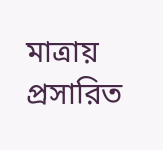মাত্রায় প্রসারিত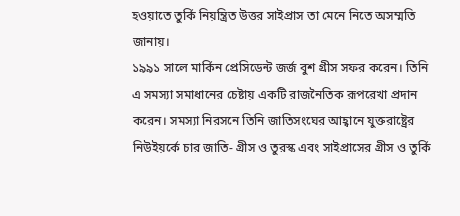হওয়াতে তুর্কি নিয়ন্ত্রিত উত্তর সাইপ্রাস তা মেনে নিতে অসম্মতি জানায়।
১৯৯১ সালে মার্কিন প্রেসিডেন্ট জর্জ বুশ গ্রীস সফর করেন। তিনি এ সমস্যা সমাধানের চেষ্টায় একটি রাজনৈতিক রূপরেখা প্রদান করেন। সমস্যা নিরসনে তিনি জাতিসংঘের আহ্বানে যুক্তরাষ্ট্রের নিউইয়র্কে চার জাতি- গ্রীস ও তুরস্ক এবং সাইপ্রাসের গ্রীস ও তুর্কি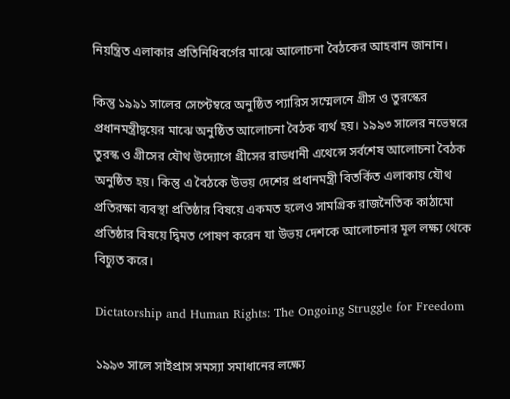নিয়ন্ত্রিত এলাকার প্রতিনিধিবর্গের মাঝে আলোচনা বৈঠকের আহবান জানান।

কিন্তু ১৯৯১ সালের সেপ্টেম্বরে অনুষ্ঠিত প্যারিস সম্মেলনে গ্রীস ও তুরস্কের প্রধানমন্ত্রীদ্বয়ের মাঝে অনুষ্ঠিত আলোচনা বৈঠক ব্যর্থ হয়। ১৯৯৩ সালের নভেম্বরে তুরস্ক ও গ্রীসের যৌথ উদ্যোগে গ্রীসের রাডধানী এথেন্সে সর্বশেষ আলোচনা বৈঠক অনুষ্ঠিত হয়। কিন্তু এ বৈঠকে উভয় দেশের প্রধানমন্ত্রী বিতর্কিত এলাকায় যৌথ প্রতিরক্ষা ব্যবস্থা প্রতিষ্ঠার বিষয়ে একমত হলেও সামগ্রিক রাজনৈতিক কাঠামো প্রতিষ্ঠার বিষয়ে দ্বিমত পোষণ করেন যা উভয় দেশকে আলোচনার মূল লক্ষ্য থেকে বিচ্যুত করে।

Dictatorship and Human Rights: The Ongoing Struggle for Freedom

১৯৯৩ সালে সাইপ্রাস সমস্যা সমাধানের লক্ষ্যে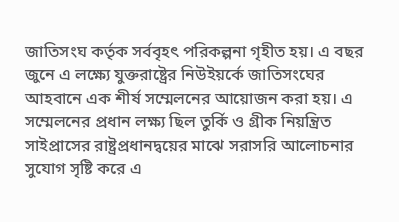জাতিসংঘ কর্তৃক সর্ববৃহৎ পরিকল্পনা গৃহীত হয়। এ বছর জুনে এ লক্ষ্যে যুক্তরাষ্ট্রের নিউইয়র্কে জাতিসংঘের আহবানে এক শীর্ষ সম্মেলনের আয়োজন করা হয়। এ সম্মেলনের প্রধান লক্ষ্য ছিল তুর্কি ও গ্রীক নিয়ন্ত্রিত সাইপ্রাসের রাষ্ট্রপ্রধানদ্বয়ের মাঝে সরাসরি আলোচনার সুযোগ সৃষ্টি করে এ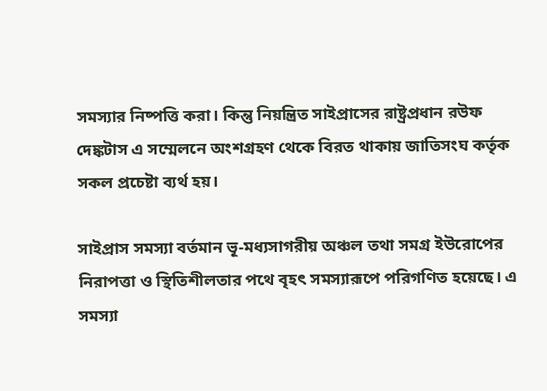সমস্যার নিষ্পত্তি করা। কিন্তু নিয়ন্ত্রিত সাইপ্রাসের রাষ্ট্রপ্রধান রউফ দেঙ্কটাস এ সম্মেলনে অংশগ্রহণ থেকে বিরত থাকায় জাতিসংঘ কর্তৃক সকল প্রচেষ্টা ব্যর্থ হয়।

সাইপ্রাস সমস্যা বর্তমান ভূ-মধ্যসাগরীয় অঞ্চল তথা সমগ্র ইউরোপের নিরাপত্তা ও স্থিতিশীলতার পথে বৃহৎ সমস্যারূপে পরিগণিত হয়েছে। এ সমস্যা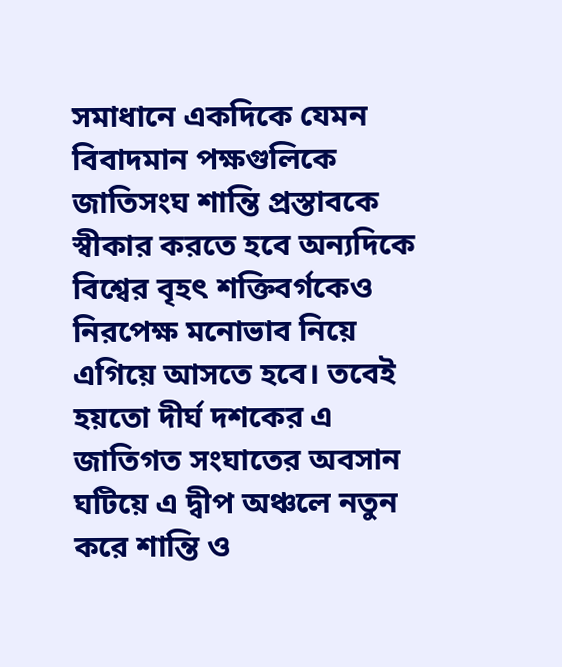সমাধানে একদিকে যেমন বিবাদমান পক্ষগুলিকে জাতিসংঘ শান্তি প্রস্তাবকে স্বীকার করতে হবে অন্যদিকে বিশ্বের বৃহৎ শক্তিবর্গকেও নিরপেক্ষ মনোভাব নিয়ে এগিয়ে আসতে হবে। তবেই হয়তো দীর্ঘ দশকের এ জাতিগত সংঘাতের অবসান ঘটিয়ে এ দ্বীপ অঞ্চলে নতুন করে শান্তি ও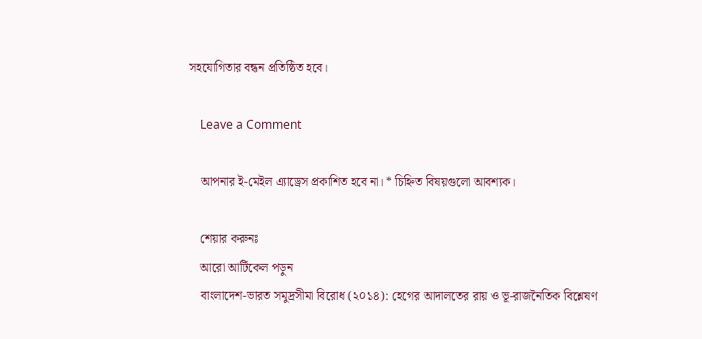সহযোগিতার বন্ধন প্রতিষ্ঠিত হবে।

    Leave a Comment

    আপনার ই-মেইল এ্যাড্রেস প্রকাশিত হবে না। * চিহ্নিত বিষয়গুলো আবশ্যক।

    শেয়ার করুনঃ
    আরো আর্টিকেল পড়ুন
    বাংলাদেশ-ভারত সমুদ্রসীমা বিরোধ (২০১৪): হেগের আদালতের রায় ও ভূ-রাজনৈতিক বিশ্লেষণ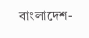বাংলাদেশ-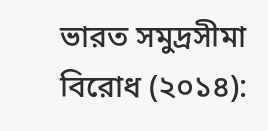ভারত সমুদ্রসীমা বিরোধ (২০১৪):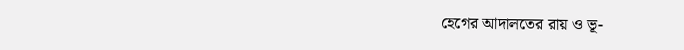হেগের আদালতের রায় ও ভূ-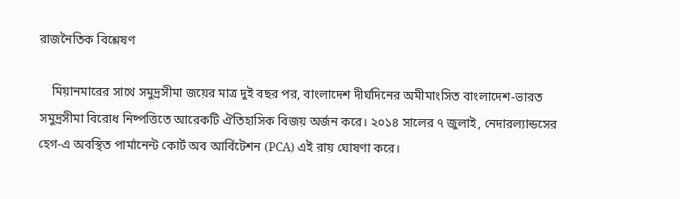রাজনৈতিক বিশ্লেষণ

    মিয়ানমারের সাথে সমুদ্রসীমা জয়ের মাত্র দুই বছর পর, বাংলাদেশ দীর্ঘদিনের অমীমাংসিত বাংলাদেশ-ভারত সমুদ্রসীমা বিরোধ নিষ্পত্তিতে আরেকটি ঐতিহাসিক বিজয় অর্জন করে। ২০১৪ সালের ৭ জুলাই, নেদারল্যান্ডসের হেগ-এ অবস্থিত পার্মানেন্ট কোর্ট অব আর্বিটেশন (PCA) এই রায় ঘোষণা করে।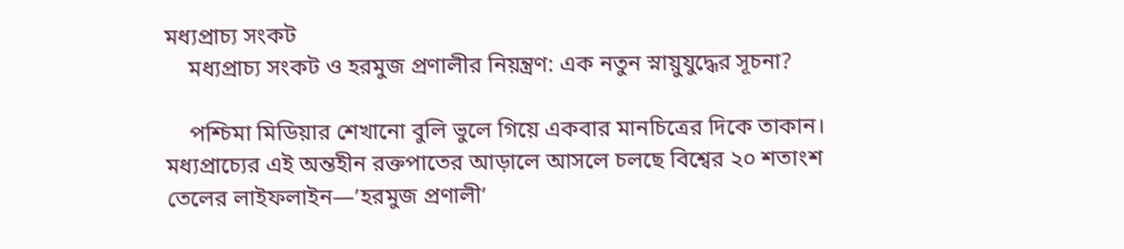মধ্যপ্রাচ্য সংকট
    মধ্যপ্রাচ্য সংকট ও হরমুজ প্রণালীর নিয়ন্ত্রণ: এক নতুন স্নায়ুযুদ্ধের সূচনা?

    পশ্চিমা মিডিয়ার শেখানো বুলি ভুলে গিয়ে একবার মানচিত্রের দিকে তাকান। মধ্যপ্রাচ্যের এই অন্তহীন রক্তপাতের আড়ালে আসলে চলছে বিশ্বের ২০ শতাংশ তেলের লাইফলাইন—’হরমুজ প্রণালী’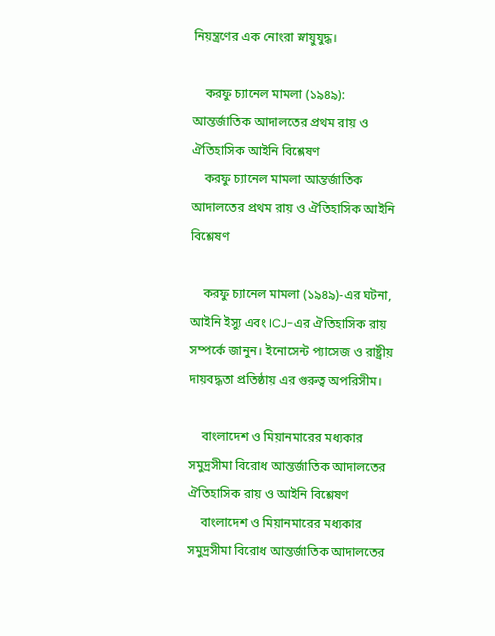নিয়ন্ত্রণের এক নোংরা স্নায়ুযুদ্ধ।

    করফু চ্যানেল মামলা (১৯৪৯): আন্তর্জাতিক আদালতের প্রথম রায় ও ঐতিহাসিক আইনি বিশ্লেষণ
    করফু চ্যানেল মামলা আন্তর্জাতিক আদালতের প্রথম রায় ও ঐতিহাসিক আইনি বিশ্লেষণ

    করফু চ্যানেল মামলা (১৯৪৯)-এর ঘটনা, আইনি ইস্যু এবং ICJ-এর ঐতিহাসিক রায় সম্পর্কে জানুন। ইনোসেন্ট প্যাসেজ ও রাষ্ট্রীয় দায়বদ্ধতা প্রতিষ্ঠায় এর গুরুত্ব অপরিসীম।

    বাংলাদেশ ও মিয়ানমারের মধ্যকার সমুদ্রসীমা বিরোধ আন্তর্জাতিক আদালতের ঐতিহাসিক রায় ও আইনি বিশ্লেষণ
    বাংলাদেশ ও মিয়ানমারের মধ্যকার সমুদ্রসীমা বিরোধ আন্তর্জাতিক আদালতের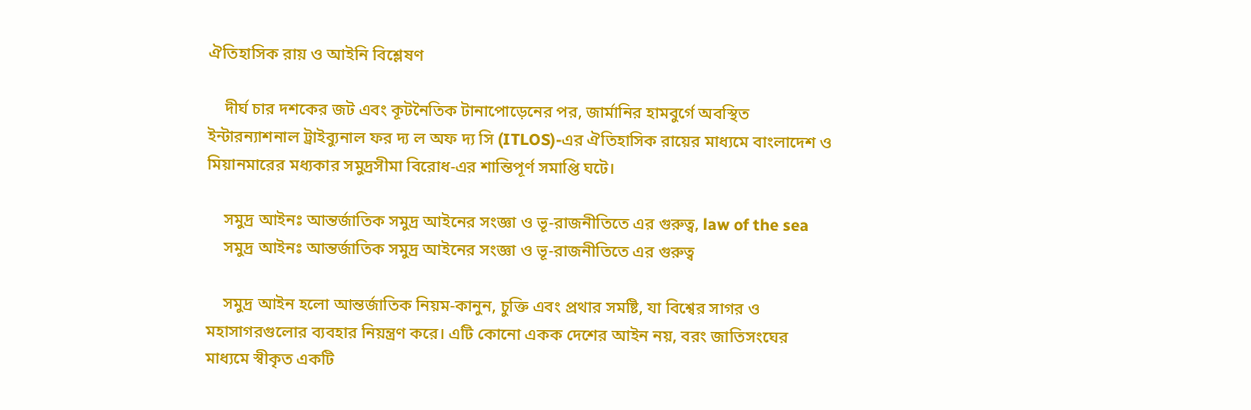ঐতিহাসিক রায় ও আইনি বিশ্লেষণ

    দীর্ঘ চার দশকের জট এবং কূটনৈতিক টানাপোড়েনের পর, জার্মানির হামবুর্গে অবস্থিত ইন্টারন্যাশনাল ট্রাইব্যুনাল ফর দ্য ল অফ দ্য সি (ITLOS)-এর ঐতিহাসিক রায়ের মাধ্যমে বাংলাদেশ ও মিয়ানমারের মধ্যকার সমুদ্রসীমা বিরোধ-এর শান্তিপূর্ণ সমাপ্তি ঘটে।

    সমুদ্র আইনঃ আন্তর্জাতিক সমুদ্র আইনের সংজ্ঞা ও ভূ-রাজনীতিতে এর গুরুত্ব, law of the sea
    সমুদ্র আইনঃ আন্তর্জাতিক সমুদ্র আইনের সংজ্ঞা ও ভূ-রাজনীতিতে এর গুরুত্ব

    সমুদ্র আইন হলো আন্তর্জাতিক নিয়ম-কানুন, চুক্তি এবং প্রথার সমষ্টি, যা বিশ্বের সাগর ও মহাসাগরগুলোর ব্যবহার নিয়ন্ত্রণ করে। এটি কোনো একক দেশের আইন নয়, বরং জাতিসংঘের মাধ্যমে স্বীকৃত একটি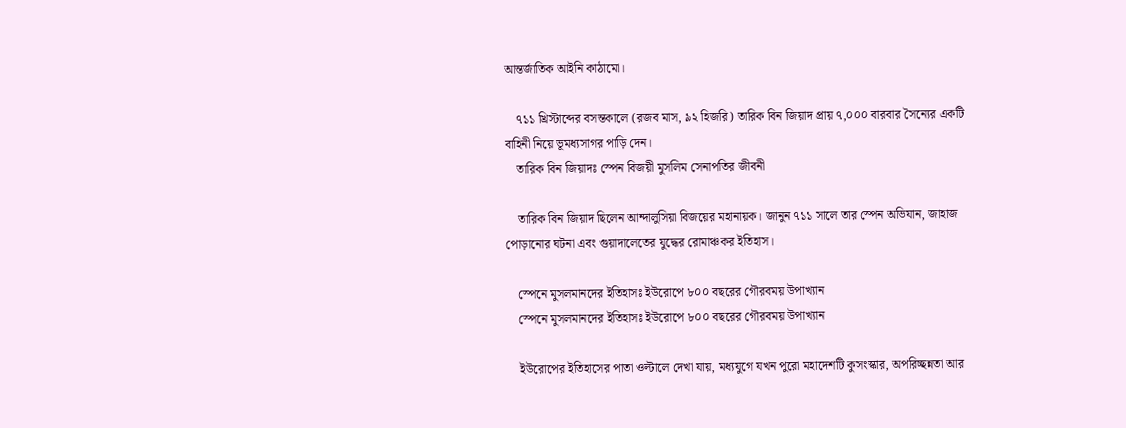আন্তর্জাতিক আইনি কাঠামো।

    ৭১১ খ্রিস্টাব্দের বসন্তকালে (রজব মাস, ৯২ হিজরি) তারিক বিন জিয়াদ প্রায় ৭,০০০ বারবার সৈন্যের একটি বাহিনী নিয়ে ভূমধ্যসাগর পাড়ি দেন।
    তারিক বিন জিয়াদঃ স্পেন বিজয়ী মুসলিম সেনাপতির জীবনী

    তারিক বিন জিয়াদ ছিলেন আন্দালুসিয়া বিজয়ের মহানায়ক। জানুন ৭১১ সালে তার স্পেন অভিযান, জাহাজ পোড়ানোর ঘটনা এবং গুয়াদালেতের যুদ্ধের রোমাঞ্চকর ইতিহাস।

    স্পেনে মুসলমানদের ইতিহাসঃ ইউরোপে ৮০০ বছরের গৌরবময় উপাখ্যান
    স্পেনে মুসলমানদের ইতিহাসঃ ইউরোপে ৮০০ বছরের গৌরবময় উপাখ্যান

    ইউরোপের ইতিহাসের পাতা ওল্টালে দেখা যায়, মধ্যযুগে যখন পুরো মহাদেশটি কুসংস্কার, অপরিচ্ছন্নতা আর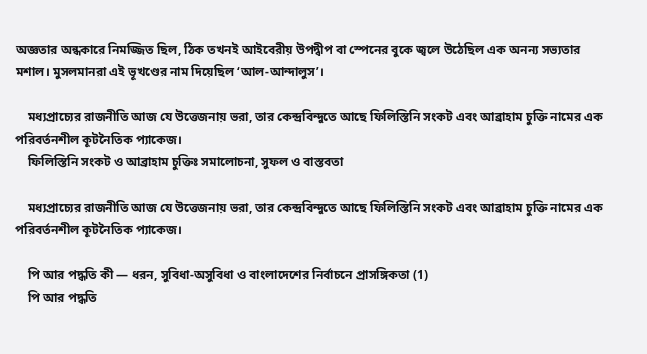অজ্ঞতার অন্ধকারে নিমজ্জিত ছিল, ঠিক তখনই আইবেরীয় উপদ্বীপ বা স্পেনের বুকে জ্বলে উঠেছিল এক অনন্য সভ্যতার মশাল। মুসলমানরা এই ভূখণ্ডের নাম দিয়েছিল ‘আল-আন্দালুস’।

    মধ্যপ্রাচ্যের রাজনীতি আজ যে উত্তেজনায় ভরা, তার কেন্দ্রবিন্দুতে আছে ফিলিস্তিনি সংকট এবং আব্রাহাম চুক্তি নামের এক পরিবর্তনশীল কূটনৈতিক প্যাকেজ।
    ফিলিস্তিনি সংকট ও আব্রাহাম চুক্তিঃ সমালোচনা, সুফল ও বাস্তবতা

    মধ্যপ্রাচ্যের রাজনীতি আজ যে উত্তেজনায় ভরা, তার কেন্দ্রবিন্দুতে আছে ফিলিস্তিনি সংকট এবং আব্রাহাম চুক্তি নামের এক পরিবর্তনশীল কূটনৈতিক প্যাকেজ।

    পি আর পদ্ধতি কী — ধরন, সুবিধা-অসুবিধা ও বাংলাদেশের নির্বাচনে প্রাসঙ্গিকতা (1)
    পি আর পদ্ধতি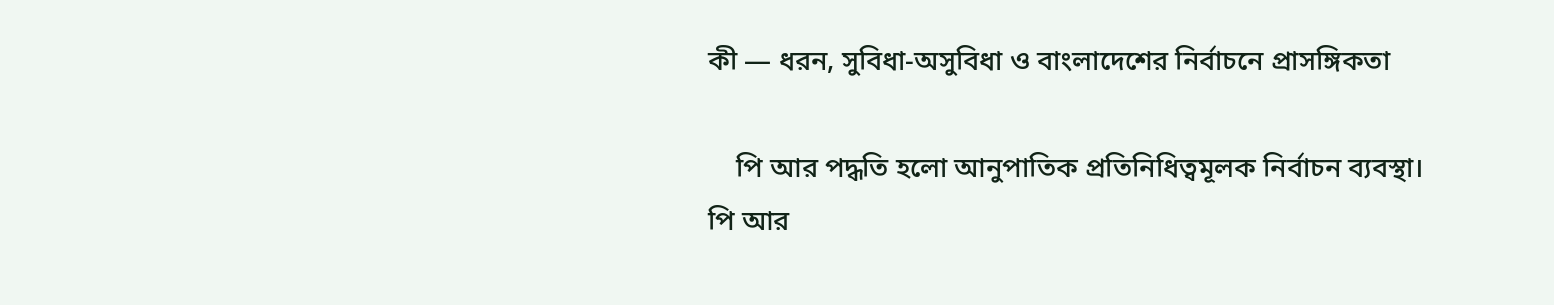কী — ধরন, সুবিধা-অসুবিধা ও বাংলাদেশের নির্বাচনে প্রাসঙ্গিকতা

    পি আর পদ্ধতি হলো আনুপাতিক প্রতিনিধিত্বমূলক নির্বাচন ব্যবস্থা। পি আর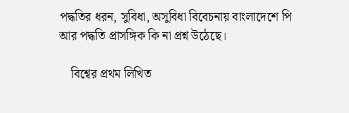পদ্ধতির ধরন, সুবিধা, অসুবিধা বিবেচনায় বাংলাদেশে পি আর পদ্ধতি প্রাসঙ্গিক কি না প্রশ্ন উঠেছে।

    বিশ্বের প্রথম লিখিত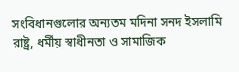সংবিধানগুলোর অন্যতম মদিনা সনদ ইসলামি রাষ্ট্র, ধর্মীয় স্বাধীনতা ও সামাজিক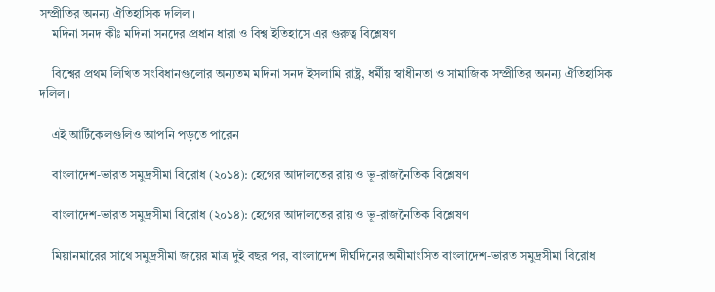সম্প্রীতির অনন্য ঐতিহাসিক দলিল।
    মদিনা সনদ কীঃ মদিনা সনদের প্রধান ধারা ও বিশ্ব ইতিহাসে এর গুরুত্ব বিশ্লেষণ

    বিশ্বের প্রথম লিখিত সংবিধানগুলোর অন্যতম মদিনা সনদ ইসলামি রাষ্ট্র, ধর্মীয় স্বাধীনতা ও সামাজিক সম্প্রীতির অনন্য ঐতিহাসিক দলিল।

    এই আর্টিকেলগুলিও আপনি পড়তে পারেন

    বাংলাদেশ-ভারত সমুদ্রসীমা বিরোধ (২০১৪): হেগের আদালতের রায় ও ভূ-রাজনৈতিক বিশ্লেষণ

    বাংলাদেশ-ভারত সমুদ্রসীমা বিরোধ (২০১৪): হেগের আদালতের রায় ও ভূ-রাজনৈতিক বিশ্লেষণ

    মিয়ানমারের সাথে সমুদ্রসীমা জয়ের মাত্র দুই বছর পর, বাংলাদেশ দীর্ঘদিনের অমীমাংসিত বাংলাদেশ-ভারত সমুদ্রসীমা বিরোধ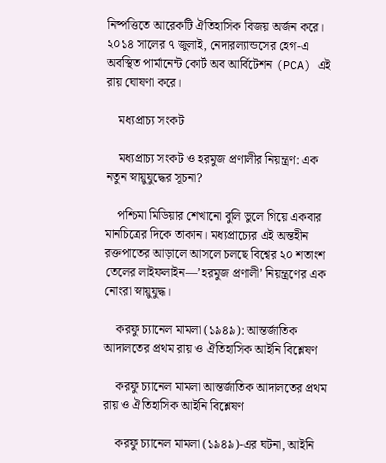নিষ্পত্তিতে আরেকটি ঐতিহাসিক বিজয় অর্জন করে। ২০১৪ সালের ৭ জুলাই, নেদারল্যান্ডসের হেগ-এ অবস্থিত পার্মানেন্ট কোর্ট অব আর্বিটেশন (PCA) এই রায় ঘোষণা করে।

    মধ্যপ্রাচ্য সংকট

    মধ্যপ্রাচ্য সংকট ও হরমুজ প্রণালীর নিয়ন্ত্রণ: এক নতুন স্নায়ুযুদ্ধের সূচনা?

    পশ্চিমা মিডিয়ার শেখানো বুলি ভুলে গিয়ে একবার মানচিত্রের দিকে তাকান। মধ্যপ্রাচ্যের এই অন্তহীন রক্তপাতের আড়ালে আসলে চলছে বিশ্বের ২০ শতাংশ তেলের লাইফলাইন—’হরমুজ প্রণালী’ নিয়ন্ত্রণের এক নোংরা স্নায়ুযুদ্ধ।

    করফু চ্যানেল মামলা (১৯৪৯): আন্তর্জাতিক আদালতের প্রথম রায় ও ঐতিহাসিক আইনি বিশ্লেষণ

    করফু চ্যানেল মামলা আন্তর্জাতিক আদালতের প্রথম রায় ও ঐতিহাসিক আইনি বিশ্লেষণ

    করফু চ্যানেল মামলা (১৯৪৯)-এর ঘটনা, আইনি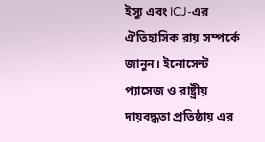ইস্যু এবং ICJ-এর ঐতিহাসিক রায় সম্পর্কে জানুন। ইনোসেন্ট প্যাসেজ ও রাষ্ট্রীয় দায়বদ্ধতা প্রতিষ্ঠায় এর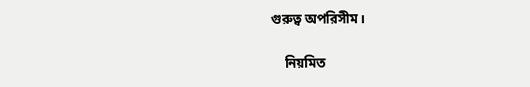গুরুত্ব অপরিসীম।

    নিয়মিত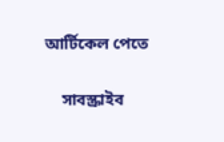আর্টিকেল পেতে

    সাবস্ক্রাইব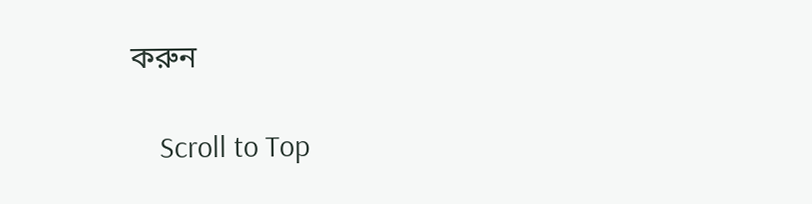করুন

    Scroll to Top